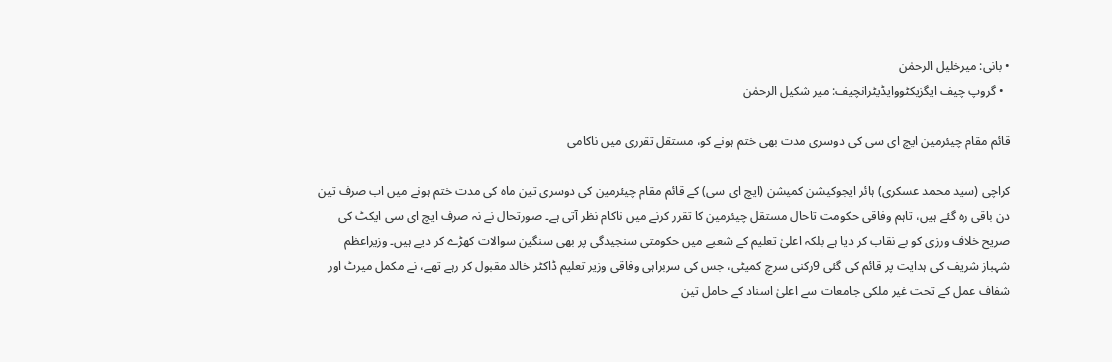• بانی: میرخلیل الرحمٰن
  • گروپ چیف ایگزیکٹووایڈیٹرانچیف: میر شکیل الرحمٰن

قائم مقام چیئرمین ایچ ای سی کی دوسری مدت بھی ختم ہونے کو، مستقل تقرری میں ناکامی

کراچی (سید محمد عسکری) ہائر ایجوکیشن کمیشن (ایچ ای سی) کے قائم مقام چیئرمین کی دوسری تین ماہ کی مدت ختم ہونے میں اب صرف تین دن باقی رہ گئے ہیں، تاہم وفاقی حکومت تاحال مستقل چیئرمین کا تقرر کرنے میں ناکام نظر آتی ہے۔ صورتحال نے نہ صرف ایچ ای سی ایکٹ کی صریح خلاف ورزی کو بے نقاب کر دیا ہے بلکہ اعلیٰ تعلیم کے شعبے میں حکومتی سنجیدگی پر بھی سنگین سوالات کھڑے کر دیے ہیں۔ وزیراعظم شہباز شریف کی ہدایت پر قائم کی گئی 9رکنی سرچ کمیٹی، جس کی سربراہی وفاقی وزیر تعلیم ڈاکٹر خالد مقبول کر رہے تھے، نے مکمل میرٹ اور شفاف عمل کے تحت غیر ملکی جامعات سے اعلیٰ اسناد کے حامل تین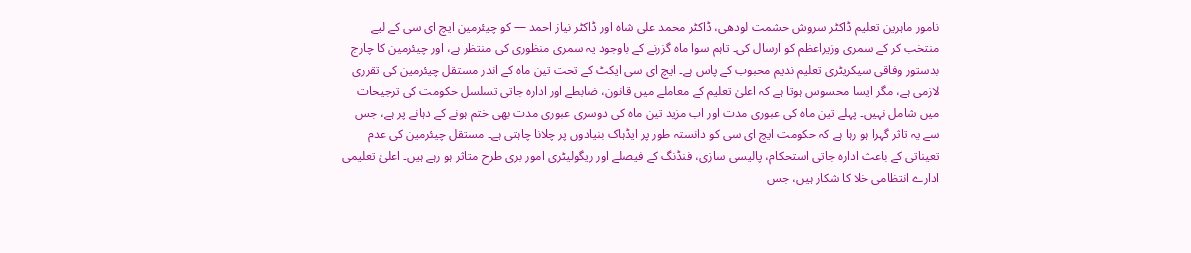نامور ماہرین تعلیم ڈاکٹر سروش حشمت لودھی، ڈاکٹر محمد علی شاہ اور ڈاکٹر نیاز احمد — کو چیئرمین ایچ ای سی کے لیے منتخب کر کے سمری وزیراعظم کو ارسال کی۔ تاہم سوا ماہ گزرنے کے باوجود یہ سمری منظوری کی منتظر ہے، اور چیئرمین کا چارج بدستور وفاقی سیکریٹری تعلیم ندیم محبوب کے پاس ہے۔ ایچ ای سی ایکٹ کے تحت تین ماہ کے اندر مستقل چیئرمین کی تقرری لازمی ہے، مگر ایسا محسوس ہوتا ہے کہ اعلیٰ تعلیم کے معاملے میں قانون، ضابطے اور ادارہ جاتی تسلسل حکومت کی ترجیحات میں شامل نہیں۔ پہلے تین ماہ کی عبوری مدت اور اب مزید تین ماہ کی دوسری عبوری مدت بھی ختم ہونے کے دہانے پر ہے، جس سے یہ تاثر گہرا ہو رہا ہے کہ حکومت ایچ ای سی کو دانستہ طور پر ایڈہاک بنیادوں پر چلانا چاہتی ہے۔ مستقل چیئرمین کی عدم تعیناتی کے باعث ادارہ جاتی استحکام، پالیسی سازی، فنڈنگ کے فیصلے اور ریگولیٹری امور بری طرح متاثر ہو رہے ہیں۔ اعلیٰ تعلیمی ادارے انتظامی خلا کا شکار ہیں، جس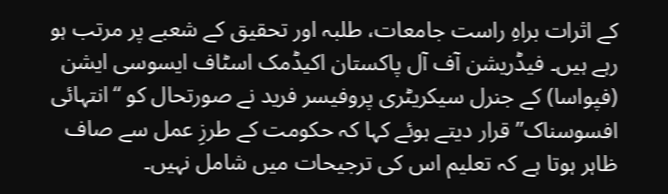کے اثرات براہِ راست جامعات، طلبہ اور تحقیق کے شعبے پر مرتب ہو رہے ہیں۔ فیڈریشن آف آل پاکستان اکیڈمک اسٹاف ایسوسی ایشن (فپواسا) کے جنرل سیکریٹری پروفیسر فرید نے صورتحال کو “انتہائی افسوسناک” قرار دیتے ہوئے کہا کہ حکومت کے طرزِ عمل سے صاف ظاہر ہوتا ہے کہ تعلیم اس کی ترجیحات میں شامل نہیں۔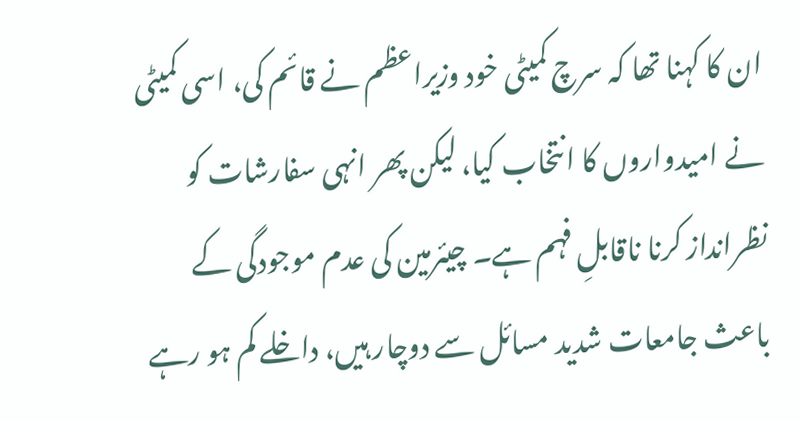ان کا کہنا تھا کہ سرچ کمیٹی خود وزیراعظم نے قائم کی، اسی کمیٹی نے امیدواروں کا انتخاب کیا، لیکن پھر انہی سفارشات کو نظرانداز کرنا ناقابلِ فہم ہے۔ چیئرمین کی عدم موجودگی کے باعث جامعات شدید مسائل سے دوچار ہیں، داخلے کم ہو رہے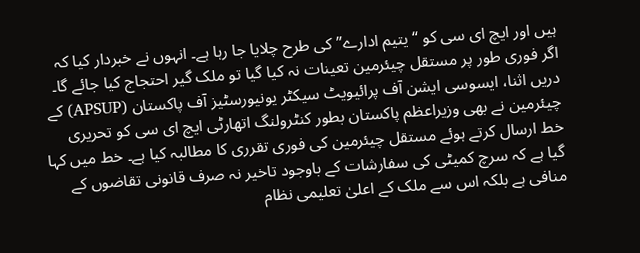ہیں اور ایچ ای سی کو “یتیم ادارے” کی طرح چلایا جا رہا ہے۔ انہوں نے خبردار کیا کہ اگر فوری طور پر مستقل چیئرمین تعینات نہ کیا گیا تو ملک گیر احتجاج کیا جائے گا۔ دریں اثنا، ایسوسی ایشن آف پرائیویٹ سیکٹر یونیورسٹیز آف پاکستان (APSUP) کے چیئرمین نے بھی وزیراعظم پاکستان بطور کنٹرولنگ اتھارٹی ایچ ای سی کو تحریری خط ارسال کرتے ہوئے مستقل چیئرمین کی فوری تقرری کا مطالبہ کیا ہے۔ خط میں کہا گیا ہے کہ سرچ کمیٹی کی سفارشات کے باوجود تاخیر نہ صرف قانونی تقاضوں کے منافی ہے بلکہ اس سے ملک کے اعلیٰ تعلیمی نظام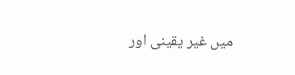میں غیر یقینی اور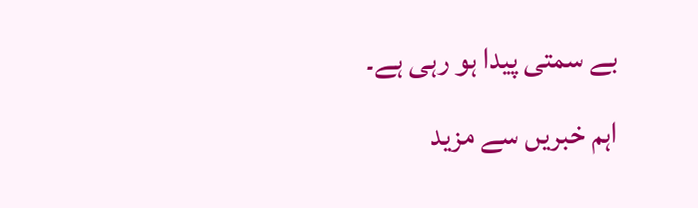بے سمتی پیدا ہو رہی ہے۔
اہم خبریں سے مزید